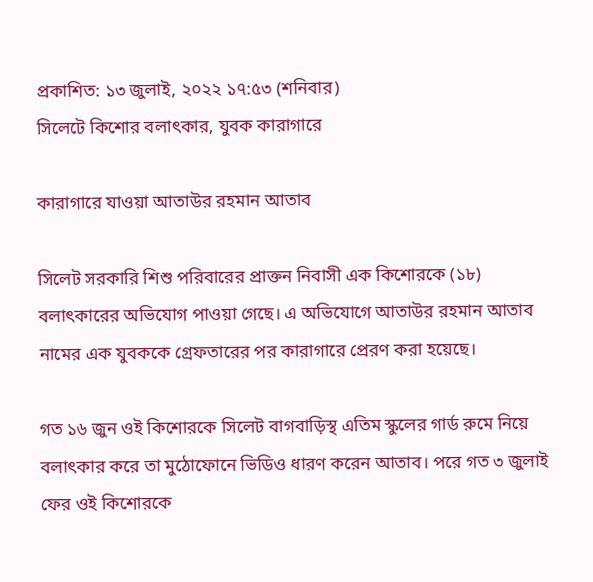প্রকাশিত: ১৩ জুলাই, ২০২২ ১৭:৫৩ (শনিবার)
সিলেটে কিশোর বলাৎকার, যুবক কারাগারে

কারাগারে যাওয়া আতাউর রহমান আতাব

সিলেট সরকারি শিশু পরিবারের প্রাক্তন নিবাসী এক কিশোরকে (১৮) বলাৎকারের অভিযোগ পাওয়া গেছে। এ অভিযোগে আতাউর রহমান আতাব নামের এক যুবককে গ্রেফতারের পর কারাগারে প্রেরণ করা হয়েছে।

গত ১৬ জুন ওই কিশোরকে সিলেট বাগবাড়িস্থ এতিম স্কুলের গার্ড রুমে নিয়ে বলাৎকার করে তা মুঠোফোনে ভিডিও ধারণ করেন আতাব। পরে গত ৩ জুলাই ফের ওই কিশোরকে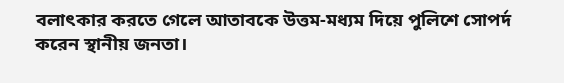বলাৎকার করতে গেলে আতাবকে উত্তম-মধ্যম দিয়ে পুলিশে সোপর্দ করেন স্থানীয় জনতা।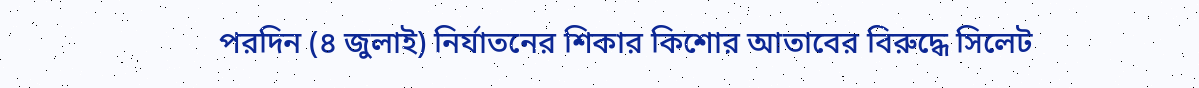পরদিন (৪ জুলাই) নির্যাতনের শিকার কিশোর আতাবের বিরুদ্ধে সিলেট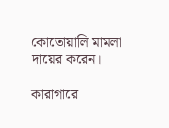কোতোয়ালি মামলা দায়ের করেন।

কারাগারে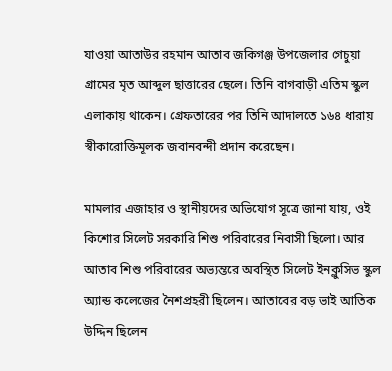যাওয়া আতাউর রহমান আতাব জকিগঞ্জ উপজেলার গেচুয়া গ্রামের মৃত আব্দুল ছাত্তারের ছেলে। তিনি বাগবাড়ী এতিম স্কুল এলাকায় থাকেন। গ্রেফতারের পর তিনি আদালতে ১৬৪ ধারায় স্বীকারোক্তিমূলক জবানবন্দী প্রদান করেছেন।

মামলার এজাহার ও স্থানীয়দের অভিযোগ সূত্রে জানা যায়, ওই কিশোর সিলেট সরকারি শিশু পরিবারের নিবাসী ছিলো। আর আতাব শিশু পরিবারের অভ্যন্তরে অবস্থিত সিলেট ইনক্লুসিভ স্কুল অ্যান্ড কলেজের নৈশপ্রহরী ছিলেন। আতাবের বড় ভাই আতিক উদ্দিন ছিলেন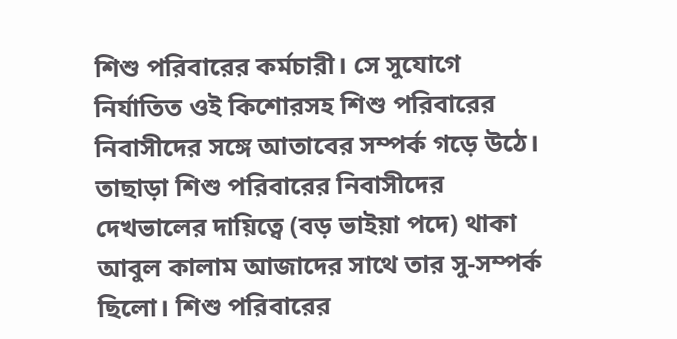শিশু পরিবারের কর্মচারী। সে সুযোগে নির্যাতিত ওই কিশোরসহ শিশু পরিবারের নিবাসীদের সঙ্গে আতাবের সম্পর্ক গড়ে উঠে। তাছাড়া শিশু পরিবারের নিবাসীদের দেখভালের দায়িত্বে (বড় ভাইয়া পদে) থাকা আবুল কালাম আজাদের সাথে তার সু-সম্পর্ক ছিলো। শিশু পরিবারের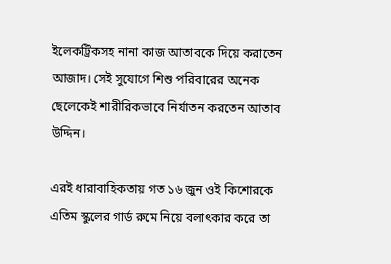ইলেকট্রিকসহ নানা কাজ আতাবকে দিয়ে করাতেন আজাদ। সেই সুযোগে শিশু পরিবারের অনেক ছেলেকেই শারীরিকভাবে নির্যাতন করতেন আতাব উদ্দিন।

এরই ধারাবাহিকতায় গত ১৬ জুন ওই কিশোরকে এতিম স্কুলের গার্ড রুমে নিয়ে বলাৎকার করে তা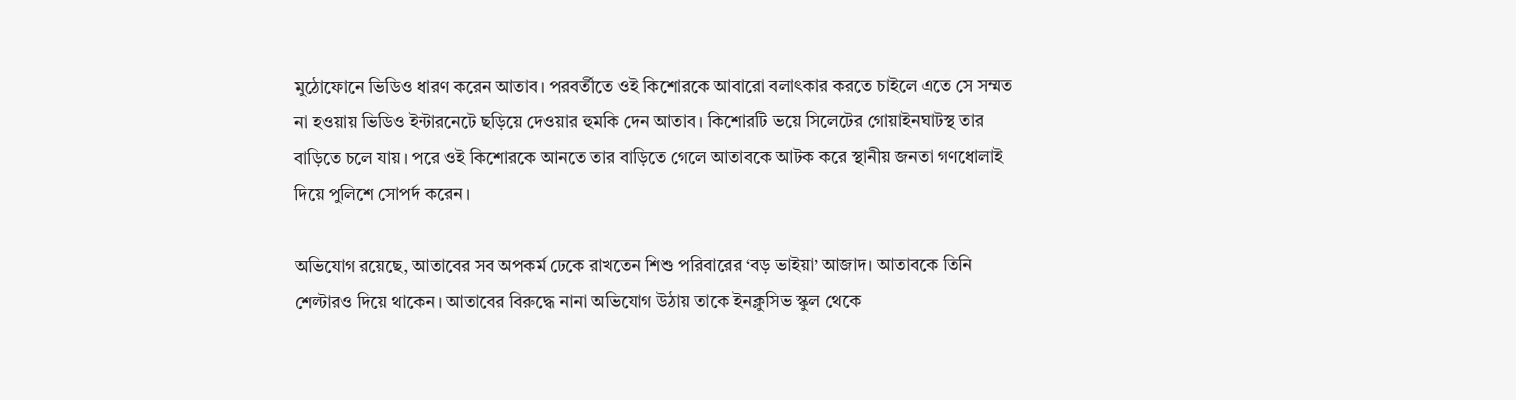মুঠোফোনে ভিডিও ধারণ করেন আতাব। পরবর্তীতে ওই কিশোরকে আবারো বলাৎকার করতে চাইলে এতে সে সম্মত না হওয়ায় ভিডিও ইন্টারনেটে ছড়িয়ে দেওয়ার হুমকি দেন আতাব। কিশোরটি ভয়ে সিলেটের গোয়াইনঘাটস্থ তার বাড়িতে চলে যায়। পরে ওই কিশোরকে আনতে তার বাড়িতে গেলে আতাবকে আটক করে স্থানীয় জনতা গণধোলাই দিয়ে পুলিশে সোপর্দ করেন।

অভিযোগ রয়েছে, আতাবের সব অপকর্ম ঢেকে রাখতেন শিশু পরিবারের ‘বড় ভাইয়া’ আজাদ। আতাবকে তিনি শেল্টারও দিয়ে থাকেন। আতাবের বিরুদ্ধে নানা অভিযোগ উঠায় তাকে ইনক্লুসিভ স্কুল থেকে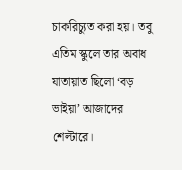চাকরিচ্যুত করা হয়। তবু এতিম স্কুলে তার অবাধ যাতায়াত ছিলো ‘বড় ভাইয়া’ আজাদের শেল্টারে।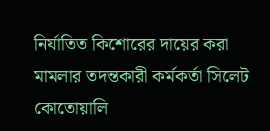নির্যাতিত কিশোরের দায়ের করা মামলার তদন্তকারী কর্মকর্তা সিলেট কোতোয়ালি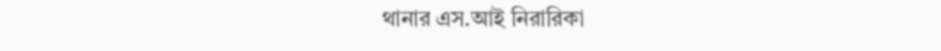থানার এস.আই নিরারিকা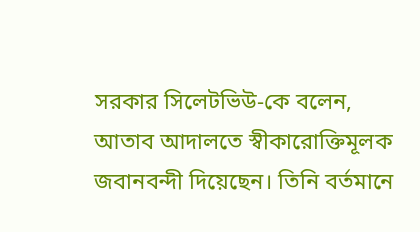সরকার সিলেটভিউ-কে বলেন, আতাব আদালতে স্বীকারোক্তিমূলক জবানবন্দী দিয়েছেন। তিনি বর্তমানে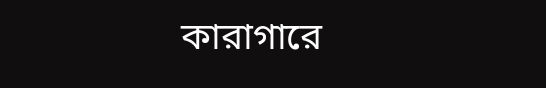কারাগারে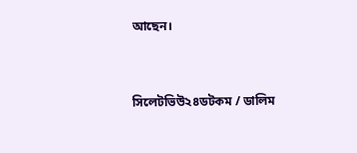আছেন।


সিলেটভিউ২৪ডটকম / ডালিম